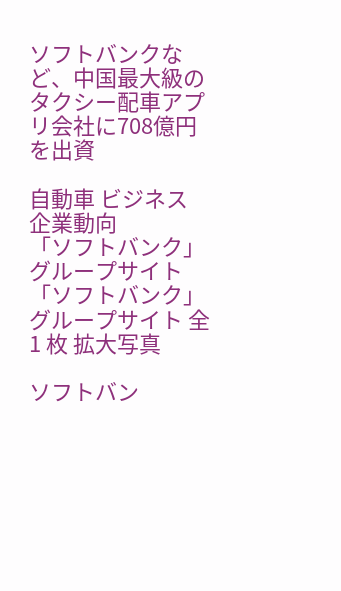ソフトバンクなど、中国最大級のタクシー配車アプリ会社に708億円を出資

自動車 ビジネス 企業動向
「ソフトバンク」グループサイト
「ソフトバンク」グループサイト 全 1 枚 拡大写真

ソフトバン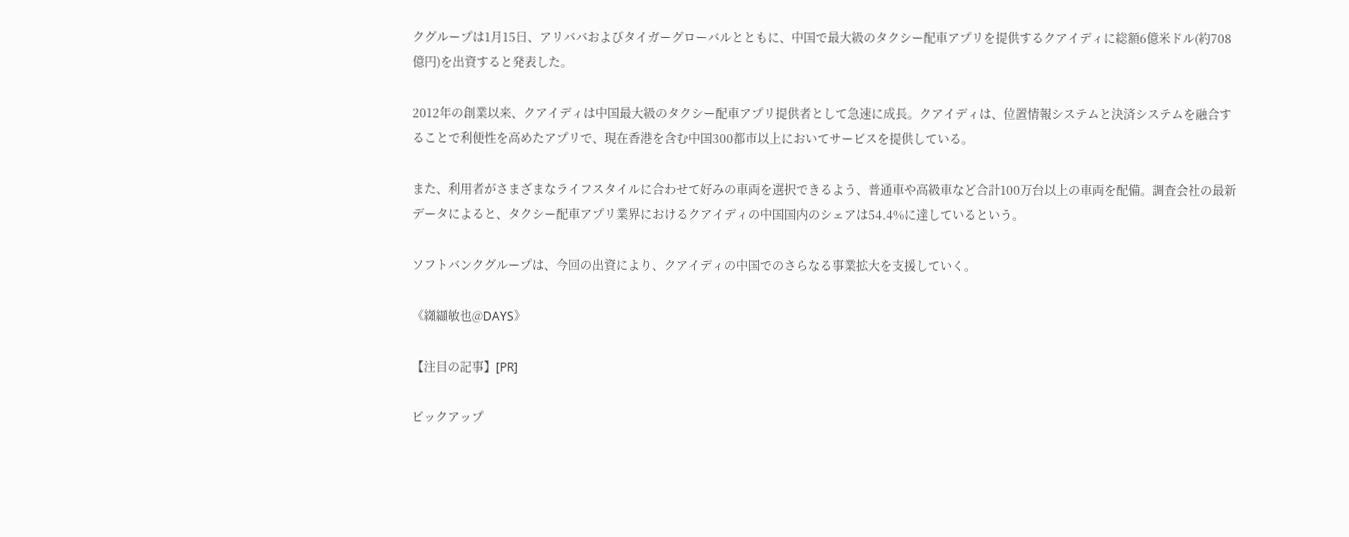クグループは1月15日、アリババおよびタイガーグローバルとともに、中国で最大級のタクシー配車アプリを提供するクアイディに総額6億米ドル(約708億円)を出資すると発表した。

2012年の創業以来、クアイディは中国最大級のタクシー配車アプリ提供者として急速に成長。クアイディは、位置情報システムと決済システムを融合することで利便性を高めたアプリで、現在香港を含む中国300都市以上においてサービスを提供している。

また、利用者がさまざまなライフスタイルに合わせて好みの車両を選択できるよう、普通車や高級車など合計100万台以上の車両を配備。調査会社の最新データによると、タクシー配車アプリ業界におけるクアイディの中国国内のシェアは54.4%に達しているという。

ソフトバンクグループは、今回の出資により、クアイディの中国でのさらなる事業拡大を支援していく。

《纐纈敏也@DAYS》

【注目の記事】[PR]

ピックアップ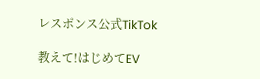レスポンス公式TikTok

教えて!はじめてEV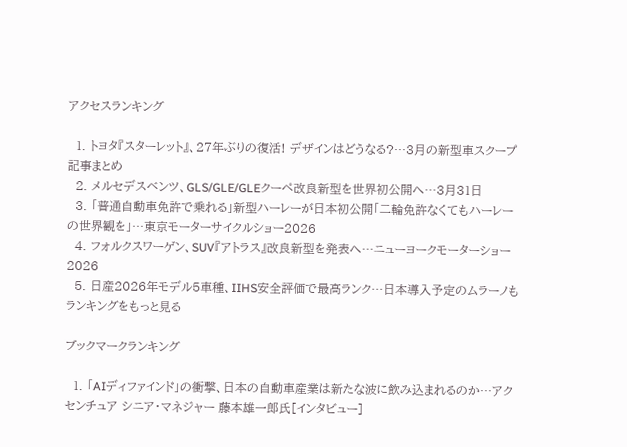アクセスランキング

  1. トヨタ『スターレット』、27年ぶりの復活! デザインはどうなる?…3月の新型車スクープ記事まとめ
  2. メルセデスベンツ、GLS/GLE/GLEクーペ改良新型を世界初公開へ…3月31日
  3. 「普通自動車免許で乗れる」新型ハーレーが日本初公開「二輪免許なくてもハーレーの世界観を」…東京モーターサイクルショー2026
  4. フォルクスワーゲン、SUV『アトラス』改良新型を発表へ…ニューヨークモーターショー2026
  5. 日産2026年モデル5車種、IIHS安全評価で最高ランク…日本導入予定のムラーノも
ランキングをもっと見る

ブックマークランキング

  1. 「AIディファインド」の衝撃、日本の自動車産業は新たな波に飲み込まれるのか…アクセンチュア シニア・マネジャー 藤本雄一郎氏[インタビュー]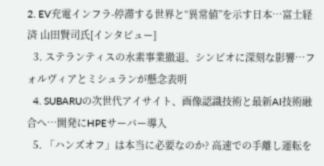2. EV充電インフラ-停滞する世界と“異常値”を示す日本…富士経済 山田賢司氏[インタビュー]
  3. ステランティスの水素事業撤退、シンビオに深刻な影響…フォルヴィアとミシュランが懸念表明
  4. SUBARUの次世代アイサイト、画像認識技術と最新AI技術融合へ…開発にHPEサーバー導入
  5. 「ハンズオフ」は本当に必要なのか? 高速での手離し運転を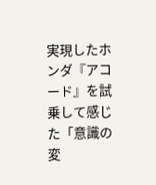実現したホンダ『アコード』を試乗して感じた「意識の変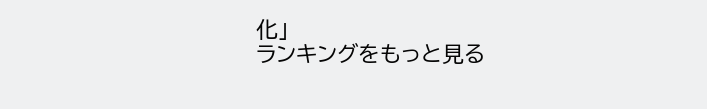化」
ランキングをもっと見る